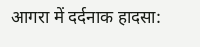आगरा में दर्दनाक हादसा: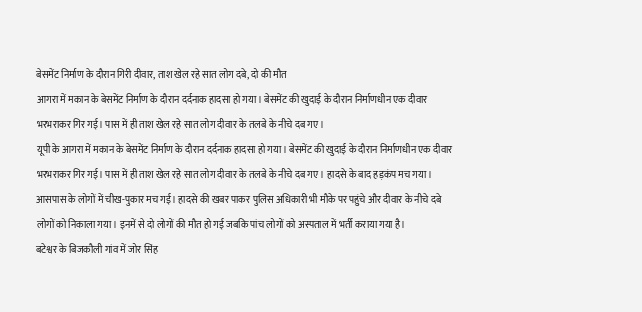बेसमेंट निर्माण के दौरान गिरी दीवार, ताश खेल रहे सात लोग दबे, दो की मौत
आगरा में मकान के बेसमेंट निर्माण के दौरान दर्दनाक हादसा हो गया। बेसमेंट की खुदाई के दौरान निर्माणधीन एक दीवार भरभराकर गिर गई। पास में ही ताश खेल रहे सात लोग दीवार के तलबे के नीचे दब गए।
यूपी के आगरा में मकान के बेसमेंट निर्माण के दौरान दर्दनाक हादसा हो गया। बेसमेंट की खुदाई के दौरान निर्माणधीन एक दीवार भरभराकर गिर गई। पास में ही ताश खेल रहे सात लोग दीवार के तलबे के नीचे दब गए। हादसे के बाद हड़कंप मच गया। आसपास के लोगों में चीख-पुकार मच गई। हादसे की खबर पाकर पुलिस अधिकारी भी मौके पर पहुंचे और दीवार के नीचे दबे लोगों को निकाला गया। इनमें से दो लोगों की मौत हो गई जबकि पांच लोगों को अस्पताल में भर्ती कराया गया है।
बटेश्वर के बिजकौली गांव में जोर सिंह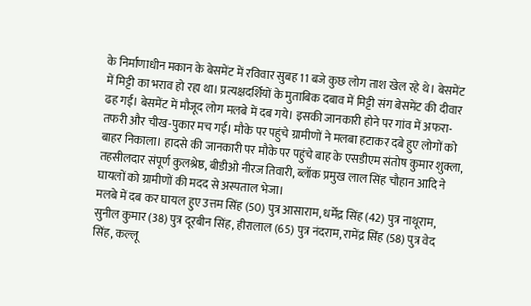के निर्माणाधीन मकान के बेसमेंट में रविवार सुबह 11 बजे कुछ लोग ताश खेल रहे थे। बेसमेंट में मिट्टी का भराव हो रहा था। प्रत्यक्षदर्शियों के मुताबिक दबाव में मिट्टी संग बेसमेंट की दीवार ढह गई। बेसमेंट में मौजूद लोग मलबे में दब गये। इसकी जानकारी होने पर गांव में अफरा-तफरी और चीख-पुकार मच गई। मौके पर पहुंचे ग्रामीणों ने मलबा हटाकर दबे हुए लोगों को बाहर निकाला। हादसे की जानकारी पर मौके पर पहुंचे बाह के एसडीएम संतोष कुमार शुक्ला, तहसीलदार संपूर्ण कुलश्रेष्ठ, बीडीओ नीरज तिवारी, ब्लॉक प्रमुख लाल सिंह चौहान आदि ने घायलों को ग्रामीणों की मदद से अस्पताल भेजा।
मलबे में दब कर घायल हुए उत्तम सिंह (50) पुत्र आसाराम, धर्मेंद्र सिंह (42) पुत्र नाथूराम, सुनील कुमार (38) पुत्र दूरबीन सिंह, हीरालाल (65) पुत्र नंदराम, रामेंद्र सिंह (58) पुत्र वेद सिंह, कल्लू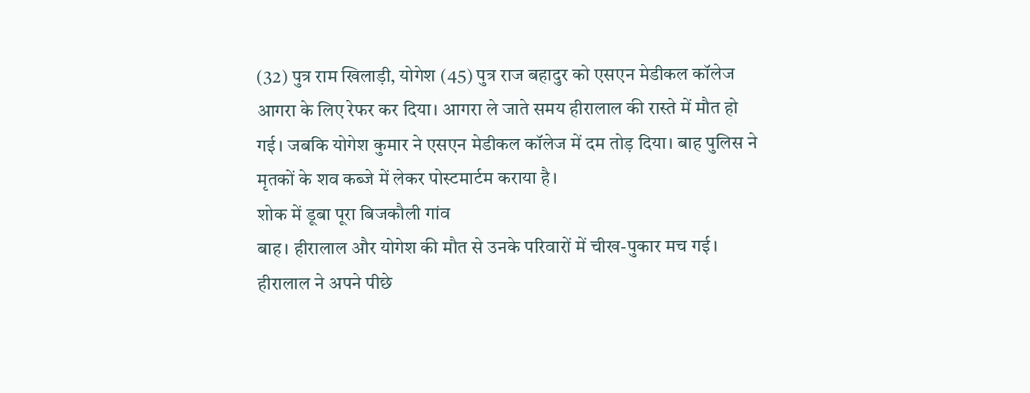(32) पुत्र राम खिलाड़ी, योगेश (45) पुत्र राज बहादुर को एसएन मेडीकल कॉलेज आगरा के लिए रेफर कर दिया। आगरा ले जाते समय हीरालाल की रास्ते में मौत हो गई। जबकि योगेश कुमार ने एसएन मेडीकल कॉलेज में दम तोड़ दिया। बाह पुलिस ने मृतकों के शव कब्जे में लेकर पोस्टमार्टम कराया है।
शोक में डूबा पूरा बिजकौली गांव
बाह। हीरालाल और योगेश की मौत से उनके परिवारों में चीख-पुकार मच गई। हीरालाल ने अपने पीछे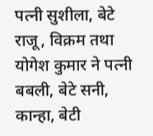पत्नी सुशीला, बेटे राजू, विक्रम तथा योगेश कुमार ने पत्नी बबली, बेटे सनी, कान्हा, बेटी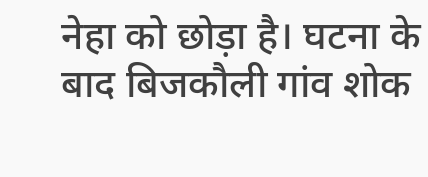नेहा को छोड़ा है। घटना के बाद बिजकौली गांव शोक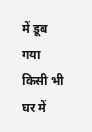में डूब गया किसी भी घर में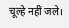चूल्हे नहीं जले।